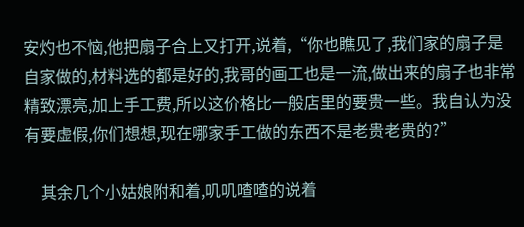安灼也不恼,他把扇子合上又打开,说着,“你也瞧见了,我们家的扇子是自家做的,材料选的都是好的,我哥的画工也是一流,做出来的扇子也非常精致漂亮,加上手工费,所以这价格比一般店里的要贵一些。我自认为没有要虚假,你们想想,现在哪家手工做的东西不是老贵老贵的?”

    其余几个小姑娘附和着,叽叽喳喳的说着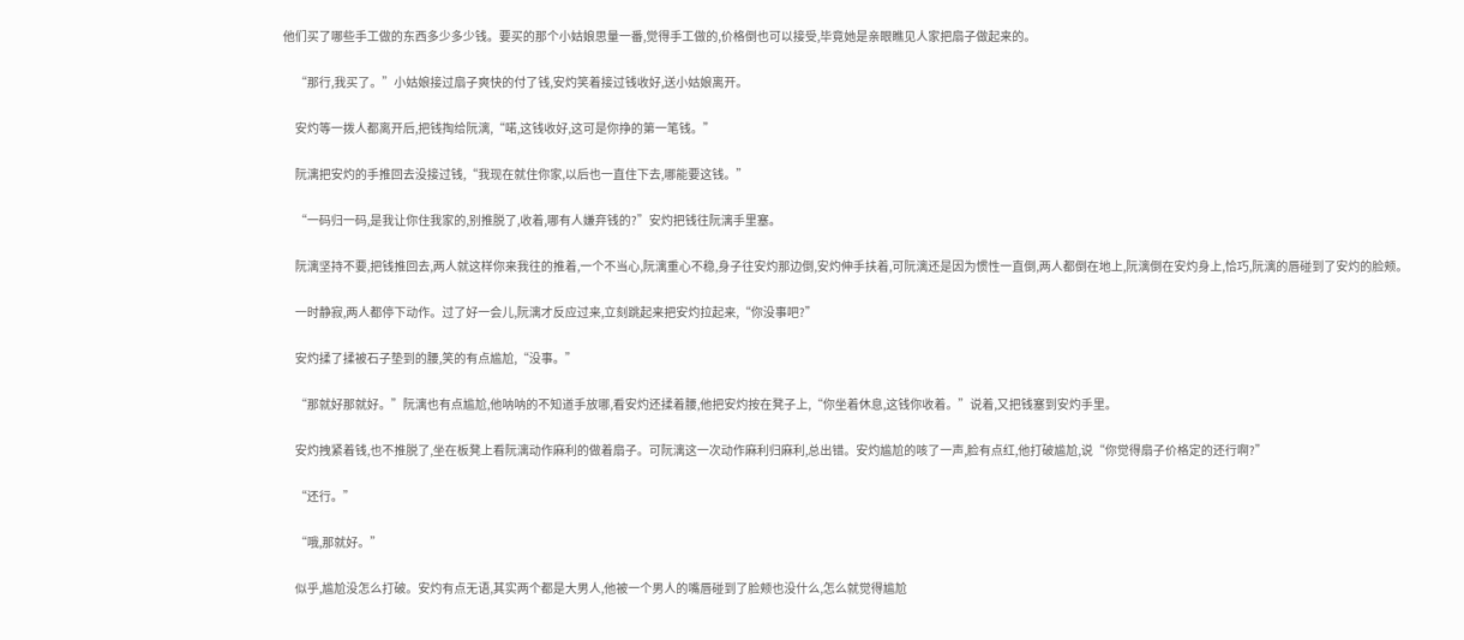他们买了哪些手工做的东西多少多少钱。要买的那个小姑娘思量一番,觉得手工做的,价格倒也可以接受,毕竟她是亲眼瞧见人家把扇子做起来的。

    “那行,我买了。”小姑娘接过扇子爽快的付了钱,安灼笑着接过钱收好,送小姑娘离开。

    安灼等一拨人都离开后,把钱掏给阮漓,“喏,这钱收好,这可是你挣的第一笔钱。”

    阮漓把安灼的手推回去没接过钱,“我现在就住你家,以后也一直住下去,哪能要这钱。”

    “一码归一码,是我让你住我家的,别推脱了,收着,哪有人嫌弃钱的?”安灼把钱往阮漓手里塞。

    阮漓坚持不要,把钱推回去,两人就这样你来我往的推着,一个不当心,阮漓重心不稳,身子往安灼那边倒,安灼伸手扶着,可阮漓还是因为惯性一直倒,两人都倒在地上,阮漓倒在安灼身上,恰巧,阮漓的唇碰到了安灼的脸颊。

    一时静寂,两人都停下动作。过了好一会儿,阮漓才反应过来,立刻跳起来把安灼拉起来,“你没事吧?”

    安灼揉了揉被石子垫到的腰,笑的有点尴尬,“没事。”

    “那就好那就好。”阮漓也有点尴尬,他呐呐的不知道手放哪,看安灼还揉着腰,他把安灼按在凳子上,“你坐着休息,这钱你收着。”说着,又把钱塞到安灼手里。

    安灼拽紧着钱,也不推脱了,坐在板凳上看阮漓动作麻利的做着扇子。可阮漓这一次动作麻利归麻利,总出错。安灼尴尬的咳了一声,脸有点红,他打破尴尬,说“你觉得扇子价格定的还行啊?”

    “还行。”

    “哦,那就好。”

    似乎,尴尬没怎么打破。安灼有点无语,其实两个都是大男人,他被一个男人的嘴唇碰到了脸颊也没什么,怎么就觉得尴尬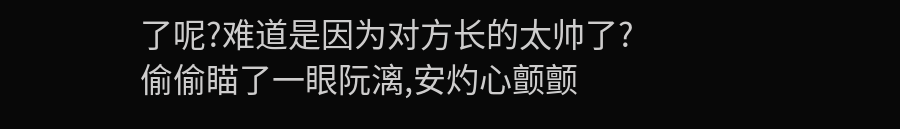了呢?难道是因为对方长的太帅了?偷偷瞄了一眼阮漓,安灼心颤颤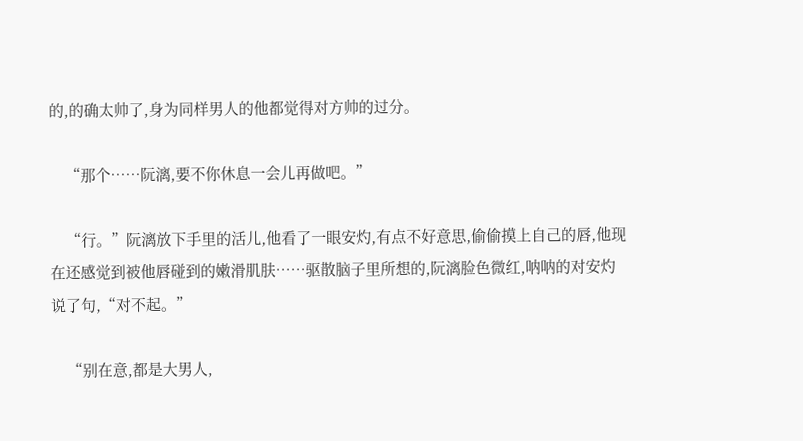的,的确太帅了,身为同样男人的他都觉得对方帅的过分。

    “那个……阮漓,要不你休息一会儿再做吧。”

    “行。”阮漓放下手里的活儿,他看了一眼安灼,有点不好意思,偷偷摸上自己的唇,他现在还感觉到被他唇碰到的嫩滑肌肤……驱散脑子里所想的,阮漓脸色微红,呐呐的对安灼说了句,“对不起。”

    “别在意,都是大男人,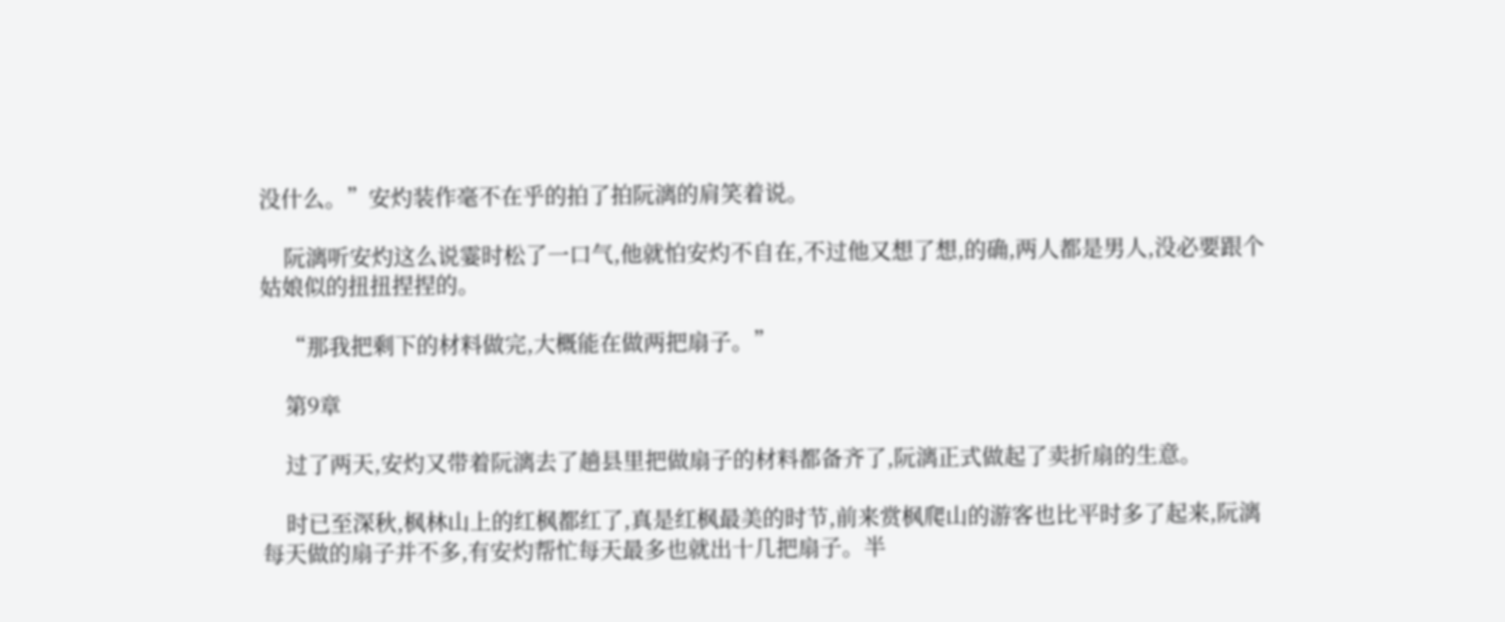没什么。”安灼装作毫不在乎的拍了拍阮漓的肩笑着说。

    阮漓听安灼这么说霎时松了一口气,他就怕安灼不自在,不过他又想了想,的确,两人都是男人,没必要跟个姑娘似的扭扭捏捏的。

    “那我把剩下的材料做完,大概能在做两把扇子。”

    第9章

    过了两天,安灼又带着阮漓去了趟县里把做扇子的材料都备齐了,阮漓正式做起了卖折扇的生意。

    时已至深秋,枫林山上的红枫都红了,真是红枫最美的时节,前来赏枫爬山的游客也比平时多了起来,阮漓每天做的扇子并不多,有安灼帮忙每天最多也就出十几把扇子。半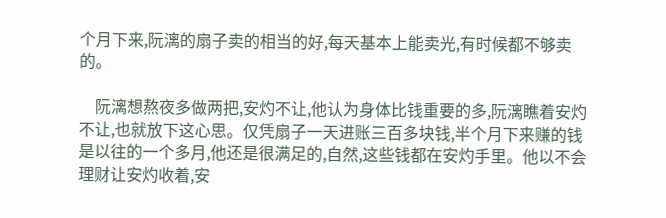个月下来,阮漓的扇子卖的相当的好,每天基本上能卖光,有时候都不够卖的。

    阮漓想熬夜多做两把,安灼不让,他认为身体比钱重要的多,阮漓瞧着安灼不让,也就放下这心思。仅凭扇子一天进账三百多块钱,半个月下来赚的钱是以往的一个多月,他还是很满足的,自然,这些钱都在安灼手里。他以不会理财让安灼收着,安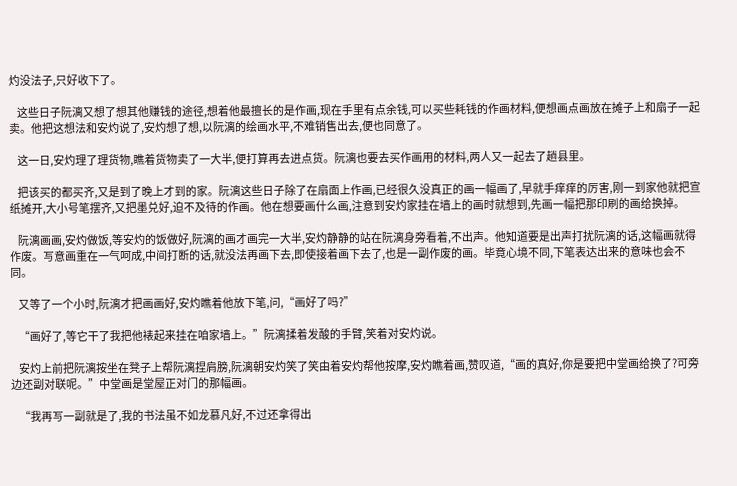灼没法子,只好收下了。

    这些日子阮漓又想了想其他赚钱的途径,想着他最擅长的是作画,现在手里有点余钱,可以买些耗钱的作画材料,便想画点画放在摊子上和扇子一起卖。他把这想法和安灼说了,安灼想了想,以阮漓的绘画水平,不难销售出去,便也同意了。

    这一日,安灼理了理货物,瞧着货物卖了一大半,便打算再去进点货。阮漓也要去买作画用的材料,两人又一起去了趟县里。

    把该买的都买齐,又是到了晚上才到的家。阮漓这些日子除了在扇面上作画,已经很久没真正的画一幅画了,早就手痒痒的厉害,刚一到家他就把宣纸摊开,大小号笔摆齐,又把墨兑好,迫不及待的作画。他在想要画什么画,注意到安灼家挂在墙上的画时就想到,先画一幅把那印刷的画给换掉。

    阮漓画画,安灼做饭,等安灼的饭做好,阮漓的画才画完一大半,安灼静静的站在阮漓身旁看着,不出声。他知道要是出声打扰阮漓的话,这幅画就得作废。写意画重在一气呵成,中间打断的话,就没法再画下去,即使接着画下去了,也是一副作废的画。毕竟心境不同,下笔表达出来的意味也会不同。

    又等了一个小时,阮漓才把画画好,安灼瞧着他放下笔,问,“画好了吗?”

    “画好了,等它干了我把他裱起来挂在咱家墙上。”阮漓揉着发酸的手臂,笑着对安灼说。

    安灼上前把阮漓按坐在凳子上帮阮漓捏肩膀,阮漓朝安灼笑了笑由着安灼帮他按摩,安灼瞧着画,赞叹道,“画的真好,你是要把中堂画给换了?可旁边还副对联呢。”中堂画是堂屋正对门的那幅画。

    “我再写一副就是了,我的书法虽不如龙慕凡好,不过还拿得出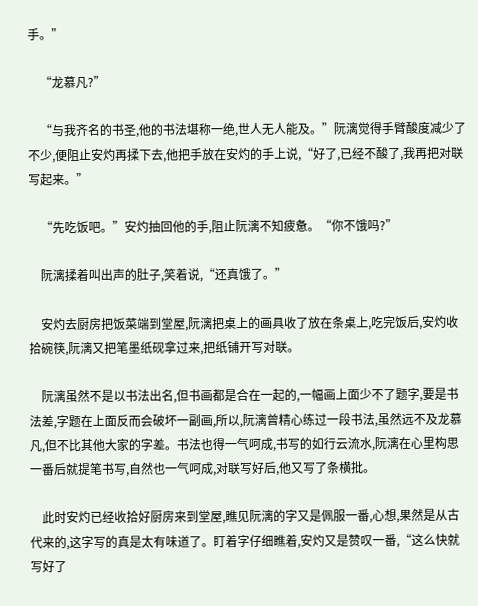手。”

    “龙慕凡?”

    “与我齐名的书圣,他的书法堪称一绝,世人无人能及。”阮漓觉得手臂酸度减少了不少,便阻止安灼再揉下去,他把手放在安灼的手上说,“好了,已经不酸了,我再把对联写起来。”

    “先吃饭吧。”安灼抽回他的手,阻止阮漓不知疲惫。“你不饿吗?”

    阮漓揉着叫出声的肚子,笑着说,“还真饿了。”

    安灼去厨房把饭菜端到堂屋,阮漓把桌上的画具收了放在条桌上,吃完饭后,安灼收拾碗筷,阮漓又把笔墨纸砚拿过来,把纸铺开写对联。

    阮漓虽然不是以书法出名,但书画都是合在一起的,一幅画上面少不了题字,要是书法差,字题在上面反而会破坏一副画,所以,阮漓曾精心练过一段书法,虽然远不及龙慕凡,但不比其他大家的字差。书法也得一气呵成,书写的如行云流水,阮漓在心里构思一番后就提笔书写,自然也一气呵成,对联写好后,他又写了条横批。

    此时安灼已经收拾好厨房来到堂屋,瞧见阮漓的字又是佩服一番,心想,果然是从古代来的,这字写的真是太有味道了。盯着字仔细瞧着,安灼又是赞叹一番,“这么快就写好了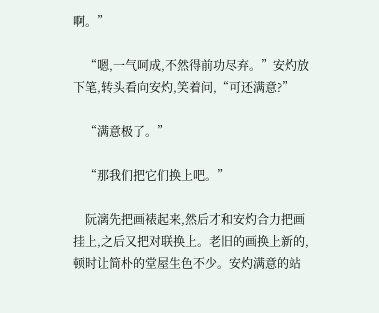啊。”

    “嗯,一气呵成,不然得前功尽弃。”安灼放下笔,转头看向安灼,笑着问,“可还满意?”

    “满意极了。”

    “那我们把它们换上吧。”

    阮漓先把画裱起来,然后才和安灼合力把画挂上,之后又把对联换上。老旧的画换上新的,顿时让简朴的堂屋生色不少。安灼满意的站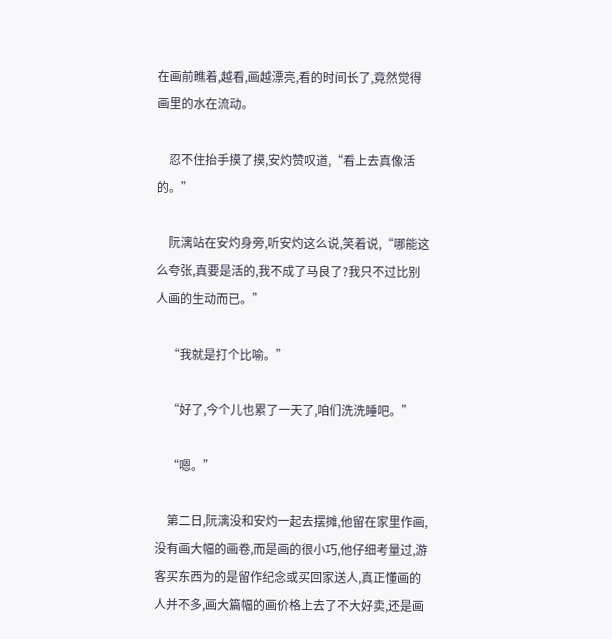在画前瞧着,越看,画越漂亮,看的时间长了,竟然觉得画里的水在流动。

    忍不住抬手摸了摸,安灼赞叹道,“看上去真像活的。”

    阮漓站在安灼身旁,听安灼这么说,笑着说,“哪能这么夸张,真要是活的,我不成了马良了?我只不过比别人画的生动而已。”

    “我就是打个比喻。”

    “好了,今个儿也累了一天了,咱们洗洗睡吧。”

    “嗯。”

    第二日,阮漓没和安灼一起去摆摊,他留在家里作画,没有画大幅的画卷,而是画的很小巧,他仔细考量过,游客买东西为的是留作纪念或买回家送人,真正懂画的人并不多,画大篇幅的画价格上去了不大好卖,还是画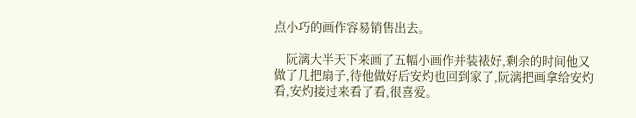点小巧的画作容易销售出去。

    阮漓大半天下来画了五幅小画作并装裱好,剩余的时间他又做了几把扇子,待他做好后安灼也回到家了,阮漓把画拿给安灼看,安灼接过来看了看,很喜爱。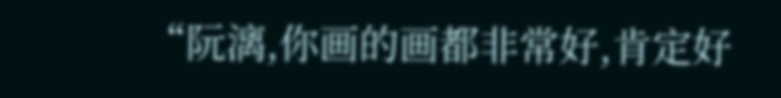“阮漓,你画的画都非常好,肯定好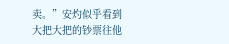卖。”安灼似乎看到大把大把的钞票往他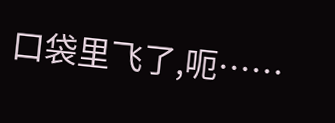口袋里飞了,呃……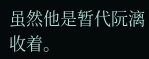虽然他是暂代阮漓收着。